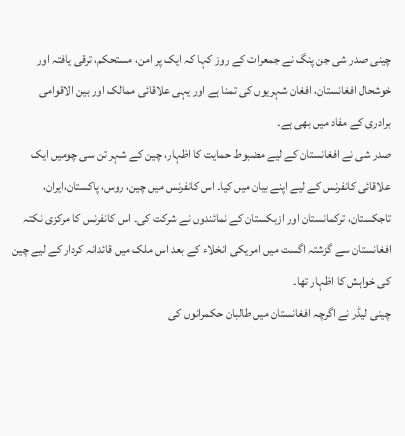چینی صدر شی جن پنگ نے جمعرات کے روز کہا کہ ایک پر امن، مستحکم، ترقی یافتہ اور خوشحال افغانستان، افغان شہریوں کی تمنا ہے اور یہی علاقائی ممالک اور بین الاقوامی برادری کے مفاد میں بھی ہے۔
صدر شی نے افغانستان کے لیے مضبوط حمایت کا اظہار، چین کے شہر تن سی چومیں ایک علاقائی کانفرنس کے لیے اپنے بیان میں کیا۔ اس کانفرنس میں چین، روس، پاکستان،ایران، تاجکستان، ترکمانستان اور ازبکستان کے نمائندوں نے شرکت کی۔ اس کانفرنس کا مرکزی نکتہ افغانستان سے گزشتہ اگست میں امریکی انخلاء کے بعد اس ملک میں قائدانہ کردار کے لیے چین کی خواہش کا اظہار تھا۔
چینی لیڈر نے اگرچہ افغانستان میں طالبان حکمرانوں کی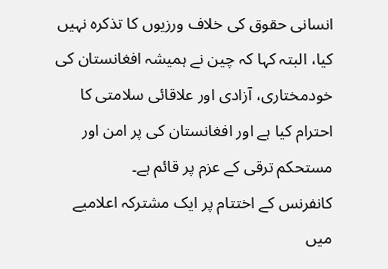انسانی حقوق کی خلاف ورزیوں کا تذکرہ نہیں کیا، البتہ کہا کہ چین نے ہمیشہ افغانستان کی خودمختاری، آزادی اور علاقائی سلامتی کا احترام کیا ہے اور افغانستان کی پر امن اور مستحکم ترقی کے عزم پر قائم ہے۔
کانفرنس کے اختتام پر ایک مشترکہ اعلامیے میں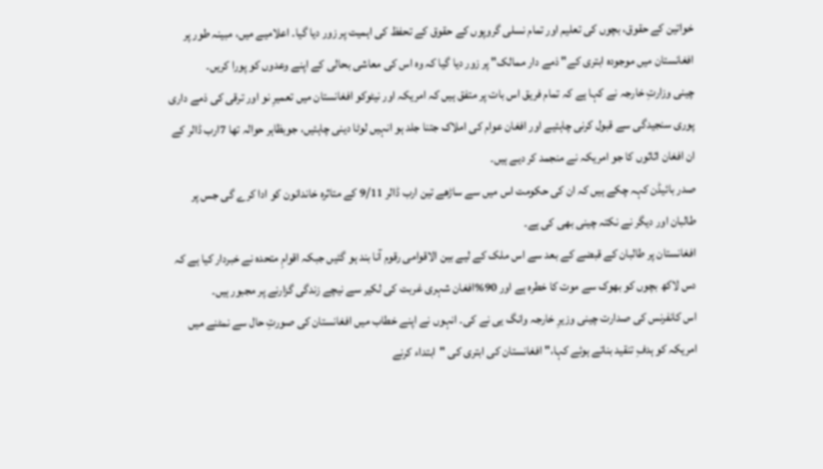خواتین کے حقوق، بچوں کی تعلیم اور تمام نسلی گروپوں کے حقوق کے تحفظ کی اہمیت پر زور دیا گیا۔ اعلامیے میں، مبینہ طور پر افغانستان میں موجودہ ابتری کے" ذمے دار ممالک" پر زور دیا گیا کہ وہ اس کی معاشی بحالی کے اپنے وعدوں کو پورا کریں۔
چینی وزارتِ خارجہ نے کہا ہے کہ تمام فریق اس بات پر متفق ہیں کہ امریکہ اور نیٹوکو افغانستان میں تعمیرِ نو اور ترقی کی ذمے داری پوری سنجیدگی سے قبول کرنی چاہئیے اور افغان عوام کی املاک جتنا جلد ہو انہیں لوٹا دینی چاہئیں، جوبظاہر حوالہ تھا 7ارب ڈالر کے ان افغان اثاثوں کا جو امریکہ نے منجمد کر دیے ہیں۔
صدر بائیڈن کہہ چکے ہیں کہ ان کی حکومت اس میں سے ساڑھے تین ارب ڈالر 9/11 کے متاثرہ خاندانون کو ادا کرے گی جس پر طالبان اور دیگر نے نکتہ چینی بھی کی ہے۔
افغانستان پر طالبان کے قبضے کے بعد سے اس ملک کے لیے بین الاقوامی رقوم آنا بند ہو گئیں جبکہ اقوامِ متحدہ نے خبردار کیا ہے کہ دس لاکھ بچوں کو بھوک سے موت کا خطرہ ہے اور 90%افغان شہری غربت کی لکیر سے نیچے زندگی گزارنے پر مجبور ہیں۔
اس کانفرنس کی صدارت چینی وزیرِ خارجہ وانگ یی نے کی۔ انہوں نے اپنے خطاب میں افغانستان کی صورتِ حال سے نمٹنے میں امریکہ کو ہدفِ تنقید بناتے ہوئے کہا،" افغانستان کی ابتری کی "ابتداء کرنے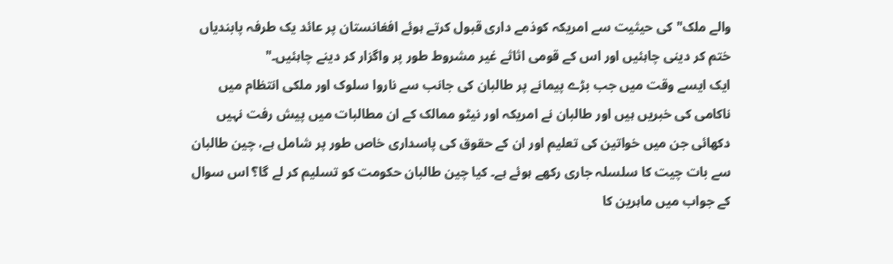والے ملک" کی حیثیت سے امریکہ کوذمے داری قبول کرتے ہوئے افغانستان پر عائد یک طرفہ پابندیاں ختم کر دینی چاہئیں اور اس کے قومی اثاثے غیر مشروط طور پر واگزار کر دینے چاہئیں۔"
ایک ایسے وقت میں جب بڑے پیمانے پر طالبان کی جانب سے ناروا سلوک اور ملکی انتظام میں ناکامی کی خبریں ہیں اور طالبان نے امریکہ اور نیٹو ممالک کے ان مطالبات میں پیش رفت نہیں دکھائی جن میں خواتین کی تعلیم اور ان کے حقوق کی پاسداری خاص طور پر شامل ہے، چین طالبان سے بات چیت کا سلسلہ جاری رکھے ہوئے ہے۔ کیا چین طالبان حکومت کو تسلیم کر لے گا؟ اس سوال کے جواب میں ماہرین کا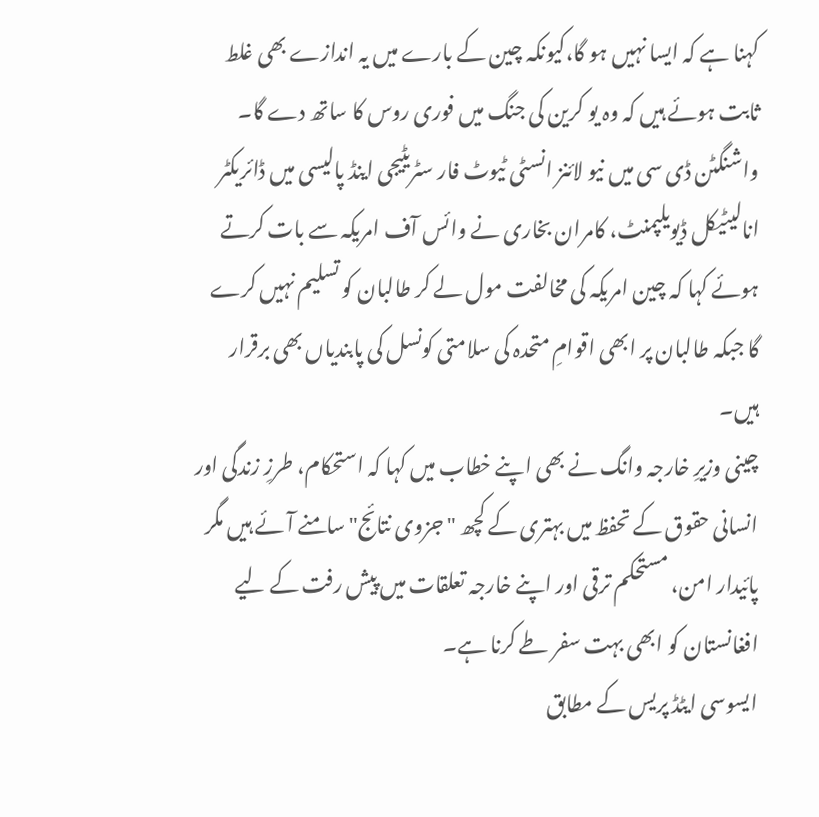کہنا ہے کہ ایسا نہیں ہو گا،کیونکہ چین کے بارے میں یہ اندازے بھی غلط ثابت ہوئے ہیں کہ وہ یو کرین کی جنگ میں فوری روس کا ساتھ دے گا۔
واشنگٹن ڈی سی میں نیو لائنز انسٹی ٹیوٹ فار سٹریٹیجی اینڈ پالیسی میں ڈائریکٹر انالیٹیکل ڈیویلپمنٹ، کامران بخاری نے وائس آف امریکہ سے بات کرتے ہوئے کہا کہ چین امریکہ کی مخالفت مول لے کر طالبان کو تسلیم نہیں کرے گا جبکہ طالبان پر ابھی اقوامِ متحدہ کی سلامتی کونسل کی پابندیاں بھی برقرار ہیں۔
چینی وزیرِ خارجہ وانگ نے بھی اپنے خطاب میں کہا کہ استحکام، طرزِ زندگی اور انسانی حقوق کے تحفظ میں بہتری کے کچھ "جزوی نتائج" سامنے آئے ہیں مگر پائیدار امن، مستحکم ترقی اور اپنے خارجہ تعلقات میں پیش رفت کے لیے افغانستان کو ابھی بہت سفر طے کرنا ہے۔
ایسوسی ایٹڈ پریس کے مطابق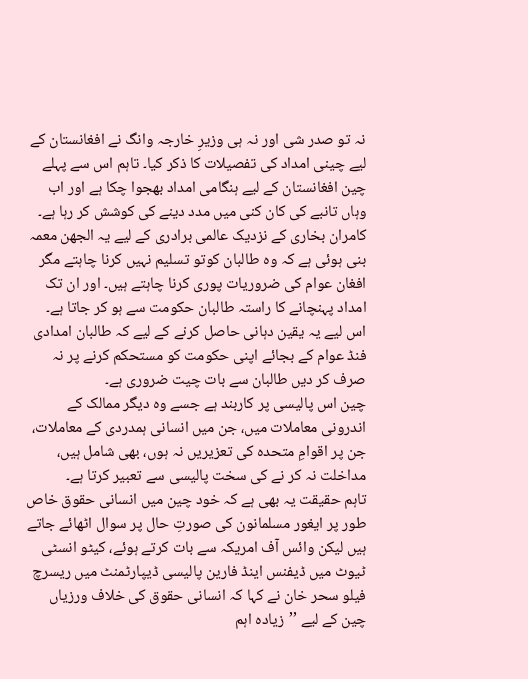نہ تو صدر شی اور نہ ہی وزیرِ خارجہ وانگ نے افغانستان کے لیے چینی امداد کی تفصیلات کا ذکر کیا۔ تاہم اس سے پہلے چین افغانستان کے لیے ہنگامی امداد بھجوا چکا ہے اور اب وہاں تانبے کی کان کنی میں مدد دینے کی کوشش کر رہا ہے۔
کامران بخاری کے نزدیک عالمی برادری کے لیے یہ الجھن معمہ بنی ہوئی ہے کہ وہ طالبان کوتو تسلیم نہیں کرنا چاہتے مگر افغان عوام کی ضروریات پوری کرنا چاہتے ہیں۔ اور ان تک امداد پہنچانے کا راستہ طالبان حکومت سے ہو کر جاتا ہے۔ اس لیے یہ یقین دہانی حاصل کرنے کے لیے کہ طالبان امدادی فنڈ عوام کے بجائے اپنی حکومت کو مستحکم کرنے پر نہ صرف کر دیں طالبان سے بات چیت ضروری ہے۔
چین اس پالیسی پر کاربند ہے جسے وہ دیگر ممالک کے اندرونی معاملات میں، جن میں انسانی ہمدردی کے معاملات، جن پر اقوامِ متحدہ کی تعزیریں نہ ہوں، بھی شامل ہیں، مداخلت نہ کر نے کی سخت پالیسی سے تعبیر کرتا ہے۔
تاہم حقیقت یہ بھی ہے کہ خود چین میں انسانی حقوق خاص طور پر ایغور مسلمانون کی صورتِ حال پر سوال اٹھائے جاتے ہیں لیکن وائس آف امریکہ سے بات کرتے ہوئے، کیٹو انسٹی ٹیوٹ میں ڈیفنس اینڈ فارین پالیسی ڈیپارٹمنٹ میں ریسرچ فیلو سحر خان نے کہا کہ انسانی حقوق کی خلاف ورزیاں چین کے لیے ’’زیادہ اہم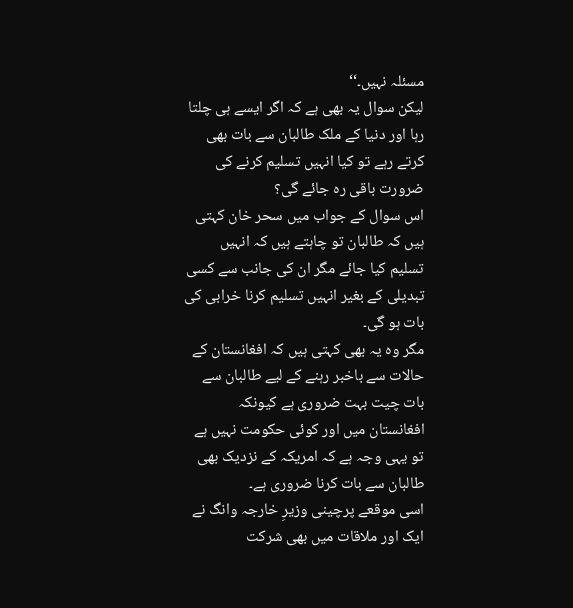مسئلہ نہیں۔‘‘
لیکن سوال یہ بھی ہے کہ اگر ایسے ہی چلتا رہا اور دنیا کے ملک طالبان سے بات بھی کرتے رہے تو کیا انہیں تسلیم کرنے کی ضرورت باقی رہ جائے گی؟
اس سوال کے جواب میں سحر خان کہتی ہیں کہ طالبان تو چاہتے ہیں کہ انہیں تسلیم کیا جائے مگر ان کی جانب سے کسی تبدیلی کے بغیر انہیں تسلیم کرنا خرابی کی بات ہو گی۔
مگر وہ یہ بھی کہتی ہیں کہ افغانستان کے حالات سے باخبر رہنے کے لیے طالبان سے بات چیت بہت ضروری ہے کیونکہ افغانستان میں اور کوئی حکومت نہیں ہے تو یہی وجہ ہے کہ امریکہ کے نزدیک بھی طالبان سے بات کرنا ضروری ہے۔
اسی موقعے پرچینی وزیرِ خارجہ وانگ نے ایک اور ملاقات میں بھی شرکت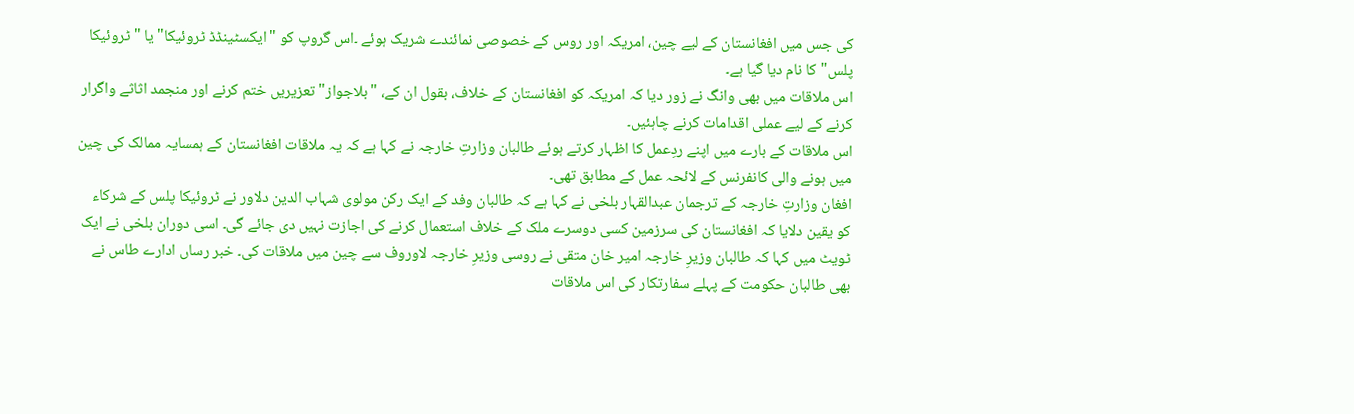کی جس میں افغانستان کے لیے چین، امریکہ اور روس کے خصوصی نمائندے شریک ہوئے ۔اس گروپ کو "ایکسٹینڈڈ ٹروئیکا" یا " ٹروئیکا پلس"کا نام دیا گیا ہے۔
اس ملاقات میں بھی وانگ نے زور دیا کہ امریکہ کو افغانستان کے خلاف، بقول ان کے، "بلاجواز" تعزیریں ختم کرنے اور منجمد اثاثے واگرار کرنے کے لیے عملی اقدامات کرنے چاہئیں۔
اس ملاقات کے بارے میں اپنے ردِعمل کا اظہار کرتے ہوئے طالبان وزارتِ خارجہ نے کہا ہے کہ یہ ملاقات افغانستان کے ہمسایہ ممالک کی چین میں ہونے والی کانفرنس کے لائحہ عمل کے مطابق تھی۔
افغان وزارتِ خارجہ کے ترجمان عبدالقہار بلخی نے کہا ہے کہ طالبان وفد کے ایک رکن مولوی شہاب الدین دلاور نے ٹروئیکا پلس کے شرکاء کو یقین دلایا کہ افغانستان کی سرزمین کسی دوسرے ملک کے خلاف استعمال کرنے کی اجازت نہیں دی جائے گی۔ اسی دوران بلخی نے ایک ٹویٹ میں کہا کہ طالبان وزیرِ خارجہ امیر خان متقی نے روسی وزیرِ خارجہ لاوروف سے چین میں ملاقات کی۔ خبر رساں ادارے طاس نے بھی طالبان حکومت کے پہلے سفارتکار کی اس ملاقات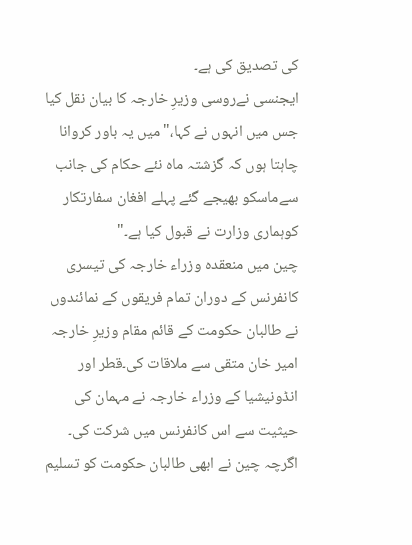کی تصدیق کی ہے۔
ایجنسی نےروسی وزیرِ خارجہ کا بیان نقل کیا جس میں انہوں نے کہا،" میں یہ باور کروانا چاہتا ہوں کہ گزشتہ ماہ نئے حکام کی جانب سےماسکو بھیجے گئے پہلے افغان سفارتکار کوہماری وزارت نے قبول کیا ہے۔"
چین میں منعقدہ وزراء خارجہ کی تیسری کانفرنس کے دوران تمام فریقوں کے نمائندوں نے طالبان حکومت کے قائم مقام وزیرِ خارجہ امیر خان متقی سے ملاقات کی۔قطر اور انڈونیشیا کے وزراء خارجہ نے مہمان کی حیثیت سے اس کانفرنس میں شرکت کی۔
اگرچہ چین نے ابھی طالبان حکومت کو تسلیم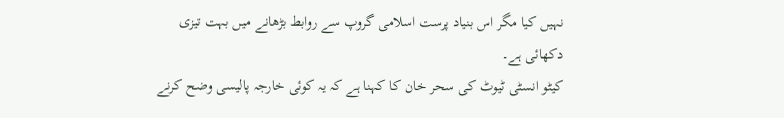نہیں کیا مگر اس بنیاد پرست اسلامی گروپ سے روابط بڑھانے میں بہت تیزی دکھائی ہے۔
کیٹو انسٹی ٹیوٹ کی سحر خان کا کہنا ہے کہ یہ کوئی خارجہ پالیسی وضح کرنے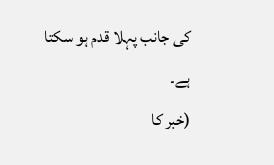کی جانب پہلا قدم ہو سکتا ہے۔
(خبر کا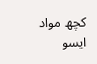کچھ مواد ایسو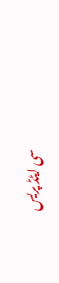سی ایٹڈ پریس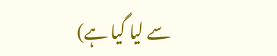سے لیا گیا ہے)